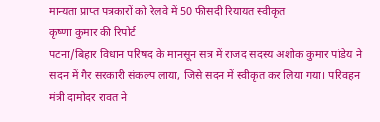मान्यता प्राप्त पत्रकारों को रेलवे में 50 फीसदी रियायत स्वीकृत
कृष्णा कुमार की रिपोर्ट
पटना/बिहार विधान परिषद के मानसून सत्र में राजद सदस्य अशोक कुमार पांडेय ने सदन में गैर सरकारी संकल्प लाया, जिसे सदन में स्वीकृत कर लिया गया। परिवहन मंत्री दामोदर रावत ने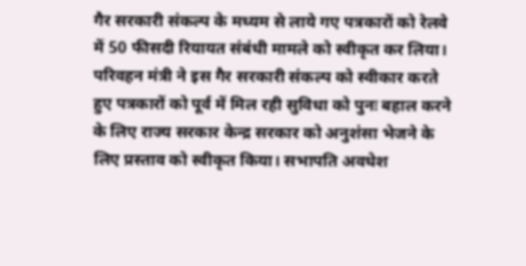गैर सरकारी संकल्प के मध्यम से लाये गए पत्रकारों को रेलवे में 50 फीसदी रियायत संबंधी मामले को स्वीकृत कर लिया। परिवहन मंत्री ने इस गैर सरकारी संकल्प को स्वीकार करते हुए पत्रकारों को पूर्व में मिल रही सुविधा को पुनः बहाल करने के लिए राज्य सरकार केन्द्र सरकार को अनुशंसा भेजने के लिए प्रस्ताव को स्वीकृत किया। सभापति अवधेश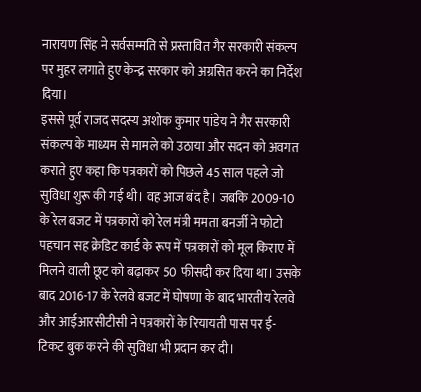नारायण सिंह ने सर्वसम्मति से प्रस्तावित गैर सरकारी संकल्प पर मुहर लगाते हुए केन्द्र सरकार को अग्रसित करने का निर्देश दिया।
इससे पूर्व राजद सदस्य अशोक कुमार पांडेय ने गैर सरकारी संकल्प के माध्यम से मामले को उठाया और सदन को अवगत कराते हुए कहा कि पत्रकारों को पिछले 45 साल पहले जो सुविधा शुरू की गई थी। वह आज बंद है। जबकि 2009-10 के रेल बजट में पत्रकारों को रेल मंत्री ममता बनर्जी ने फोटो पहचान सह क्रेडिट कार्ड के रूप में पत्रकारों को मूल किराए में मिलने वाली छूट को बढ़ाकर 50 फीसदी कर दिया था। उसके बाद 2016-17 के रेलवे बजट में घोषणा के बाद भारतीय रेलवे और आईआरसीटीसी ने पत्रकारों के रियायती पास पर ई-टिकट बुक करने की सुविधा भी प्रदान कर दी।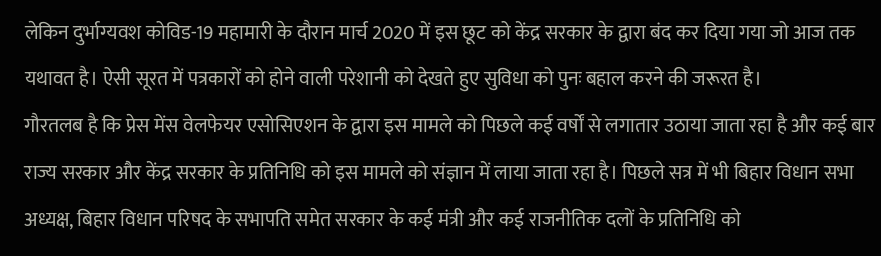लेकिन दुर्भाग्यवश कोविड-19 महामारी के दौरान मार्च 2020 में इस छूट को केंद्र सरकार के द्वारा बंद कर दिया गया जो आज तक यथावत है। ऐसी सूरत में पत्रकारों को होने वाली परेशानी को देखते हुए सुविधा को पुनः बहाल करने की जरूरत है।
गौरतलब है कि प्रेस मेंस वेलफेयर एसोसिएशन के द्वारा इस मामले को पिछले कई वर्षों से लगातार उठाया जाता रहा है और कई बार राज्य सरकार और केंद्र सरकार के प्रतिनिधि को इस मामले को संज्ञान में लाया जाता रहा है। पिछले सत्र में भी बिहार विधान सभा अध्यक्ष, बिहार विधान परिषद के सभापति समेत सरकार के कई मंत्री और कई राजनीतिक दलों के प्रतिनिधि को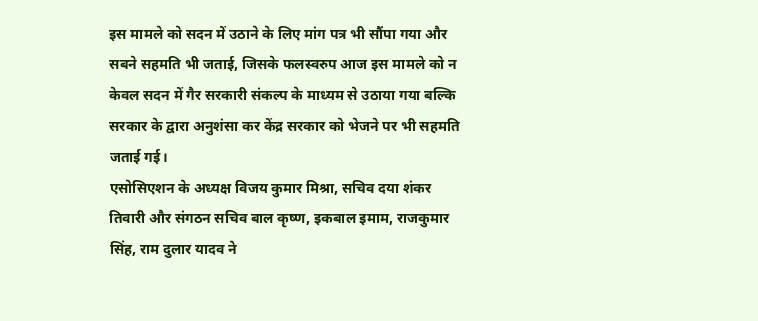इस मामले को सदन में उठाने के लिए मांग पत्र भी सौंपा गया और सबने सहमति भी जताई, जिसके फलस्वरुप आज इस मामले को न केवल सदन में गैर सरकारी संकल्प के माध्यम से उठाया गया बल्कि सरकार के द्वारा अनुशंसा कर केंद्र सरकार को भेजने पर भी सहमति जताई गई।
एसोसिएशन के अध्यक्ष विजय कुमार मिश्रा, सचिव दया शंकर तिवारी और संगठन सचिव बाल कृष्ण, इकबाल इमाम, राजकुमार सिंह, राम दुलार यादव ने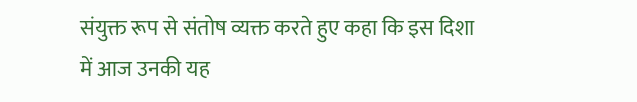संयुक्त रूप से संतोष व्यक्त करते हुए कहा कि इस दिशा में आज उनकी यह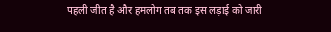पहली जीत है और हमलोग तब तक इस लड़ाई को जारी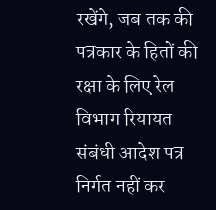रखेंगे, जब तक की पत्रकार के हितों की रक्षा के लिए रेल विभाग रियायत संबंधी आदेश पत्र निर्गत नहीं कर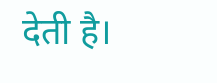देती है।